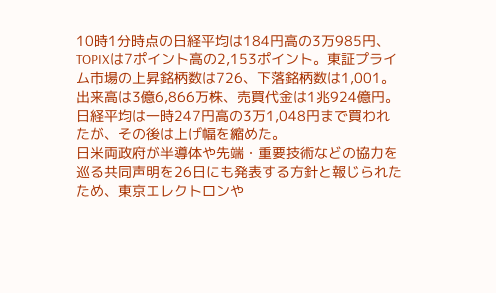10時1分時点の日経平均は184円高の3万985円、TOPIXは7ポイント高の2,153ポイント。東証プライム市場の上昇銘柄数は726、下落銘柄数は1,001。出来高は3億6,866万株、売買代金は1兆924億円。
日経平均は一時247円高の3万1,048円まで買われたが、その後は上げ幅を縮めた。
日米両政府が半導体や先端・重要技術などの協力を巡る共同声明を26日にも発表する方針と報じられたため、東京エレクトロンや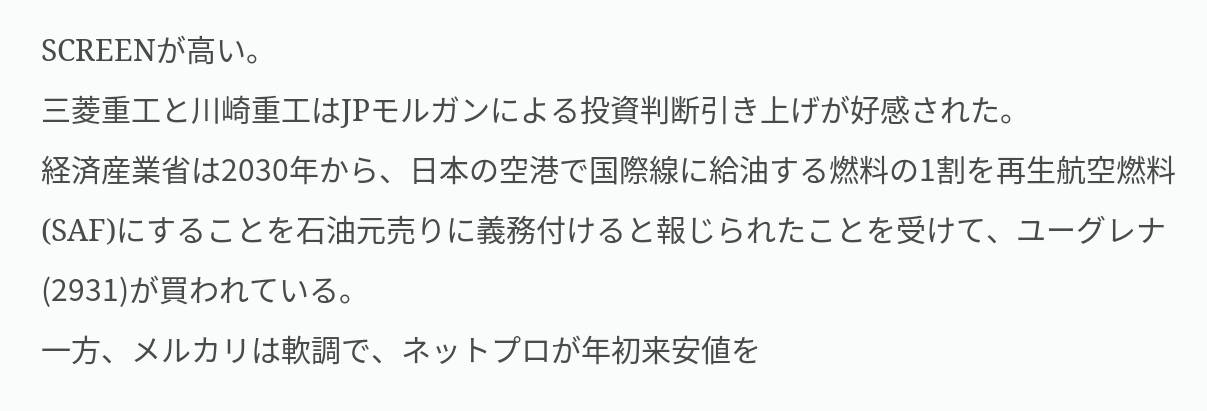SCREENが高い。
三菱重工と川崎重工はJPモルガンによる投資判断引き上げが好感された。
経済産業省は2030年から、日本の空港で国際線に給油する燃料の1割を再生航空燃料(SAF)にすることを石油元売りに義務付けると報じられたことを受けて、ユーグレナ(2931)が買われている。
一方、メルカリは軟調で、ネットプロが年初来安値を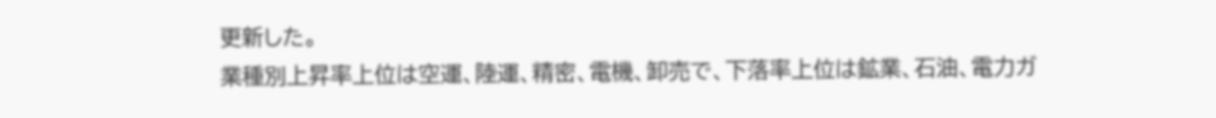更新した。
業種別上昇率上位は空運、陸運、精密、電機、卸売で、下落率上位は鉱業、石油、電力ガ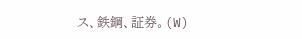ス、鉄鋼、証券。(W)